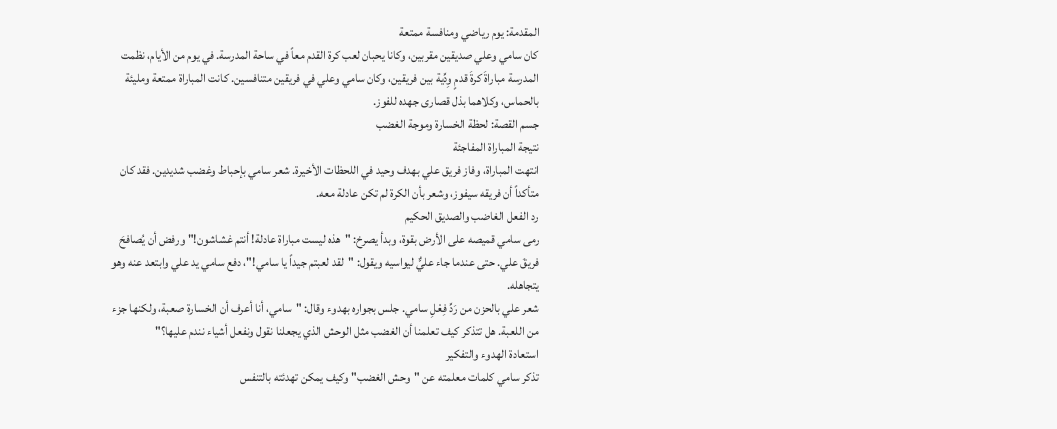المقدمة: يوم رياضي ومنافسة ممتعة
كان سامي وعلي صديقين مقربين، وكانا يحبان لعب كرة القدم معاً في ساحة المدرسة. في يوم من الأيام، نظمت المدرسة مباراةَ كرةَ قدمٍ وِدِّية بين فريقين، وكان سامي وعلي في فريقين متنافسين. كانت المباراة ممتعة ومليئة بالحماس، وكلاهما بذل قصارى جهده للفوز.
جسم القصة: لحظة الخسارة وموجة الغضب
نتيجة المباراة المفاجئة
انتهت المباراة، وفاز فريق علي بهدف وحيد في اللحظات الأخيرة. شعر سامي بإحباط وغضب شديدين. فقد كان متأكداً أن فريقه سيفوز، وشعر بأن الكرة لم تكن عادلة معه.
رد الفعل الغاضب والصديق الحكيم
رمى سامي قميصه على الأرض بقوة، وبدأ يصرخ: "هذه ليست مباراة عادلة! أنتم غشاشون!" ورفض أن يُصافحَ فريقَ علي. حتى عندما جاء عليٌّ ليواسيه ويقول: "لقد لعبتم جيداً يا سامي!"، دفع سامي يد علي وابتعد عنه وهو يتجاهله.
شعر علي بالحزن من رَدِّ فِعْلِ سامي. جلس بجواره بهدوء وقال: "سامي، أنا أعرف أن الخسارة صعبة، ولكنها جزء من اللعبة. هل تتذكر كيف تعلمنا أن الغضب مثل الوحش الذي يجعلنا نقول ونفعل أشياء نندم عليها؟"
استعادة الهدوء والتفكير
تذكر سامي كلمات معلمته عن "وحش الغضب" وكيف يمكن تهدئته بالتنفس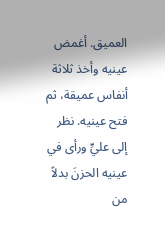العميق. أغمض عينيه وأخذ ثلاثة أنفاس عميقة، ثم فتح عينيه. نظر إلى عليٍّ ورأى في عينيه الحزنَ بدلاً من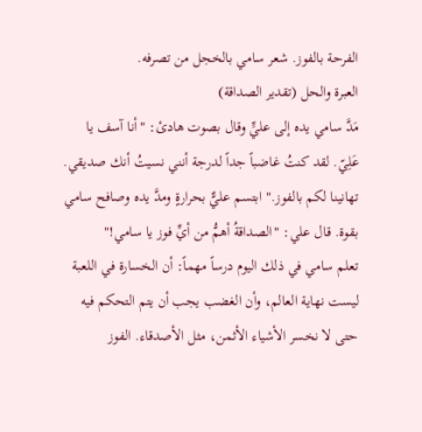الفرحة بالفوز. شعر سامي بالخجل من تصرفه.
العبرة والحل (تقدير الصداقة)
مَدَّ سامي يده إلى عليٍّ وقال بصوت هادئ: "أنا آسف يا عَلِيّ. لقد كنتُ غاضباً جداً لدرجة أنني نسيتُ أنك صديقي. تهانينا لكم بالفوز." ابتسم عليٌّ بحرارةٍ ومدَّ يده وصافح سامي بقوة. قال علي: "الصداقةُ أهمُّ من أيِّ فوز يا سامي!"
تعلم سامي في ذلك اليوم درساً مهماً: أن الخسارة في اللعبة ليست نهاية العالم، وأن الغضب يجب أن يتم التحكم فيه حتى لا نخسر الأشياء الأثمن، مثل الأصدقاء. الفوز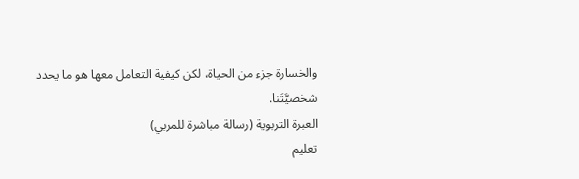والخسارة جزء من الحياة، لكن كيفية التعامل معها هو ما يحدد شخصيَّتَنا.
العبرة التربوية (رسالة مباشرة للمربي)
تعليم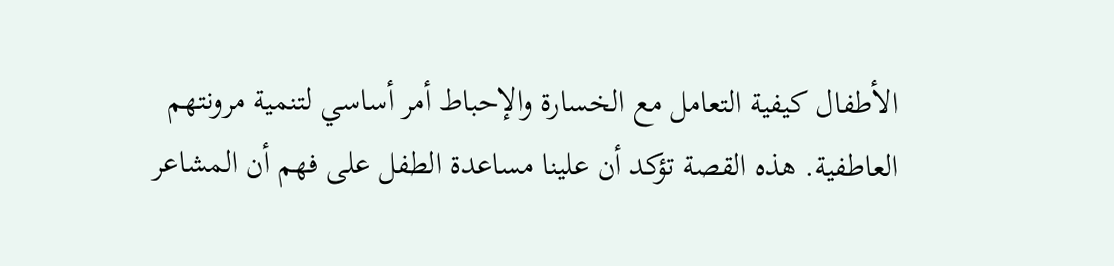الأطفال كيفية التعامل مع الخسارة والإحباط أمر أساسي لتنمية مرونتهم العاطفية. هذه القصة تؤكد أن علينا مساعدة الطفل على فهم أن المشاعر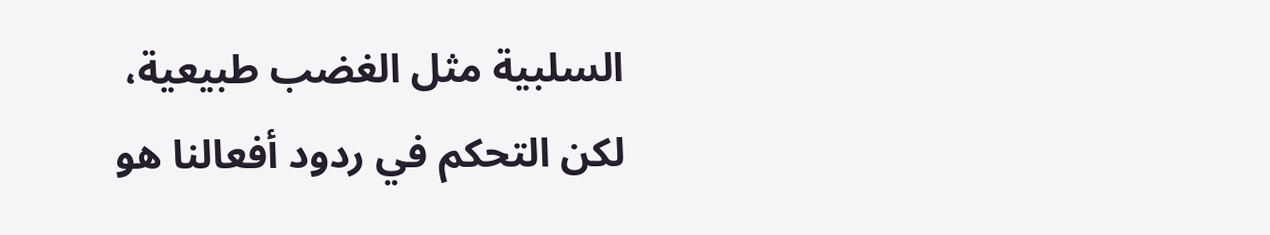السلبية مثل الغضب طبيعية، لكن التحكم في ردود أفعالنا هو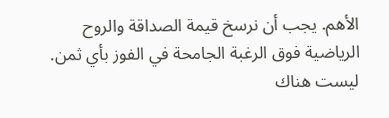الأهم. يجب أن نرسخ قيمة الصداقة والروح الرياضية فوق الرغبة الجامحة في الفوز بأي ثمن.
ليست هناك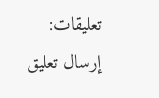تعليقات:
إرسال تعليق